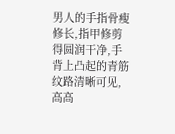男人的手指骨瘦修长,指甲修剪得圆润干净,手背上凸起的青筋纹路清晰可见,高高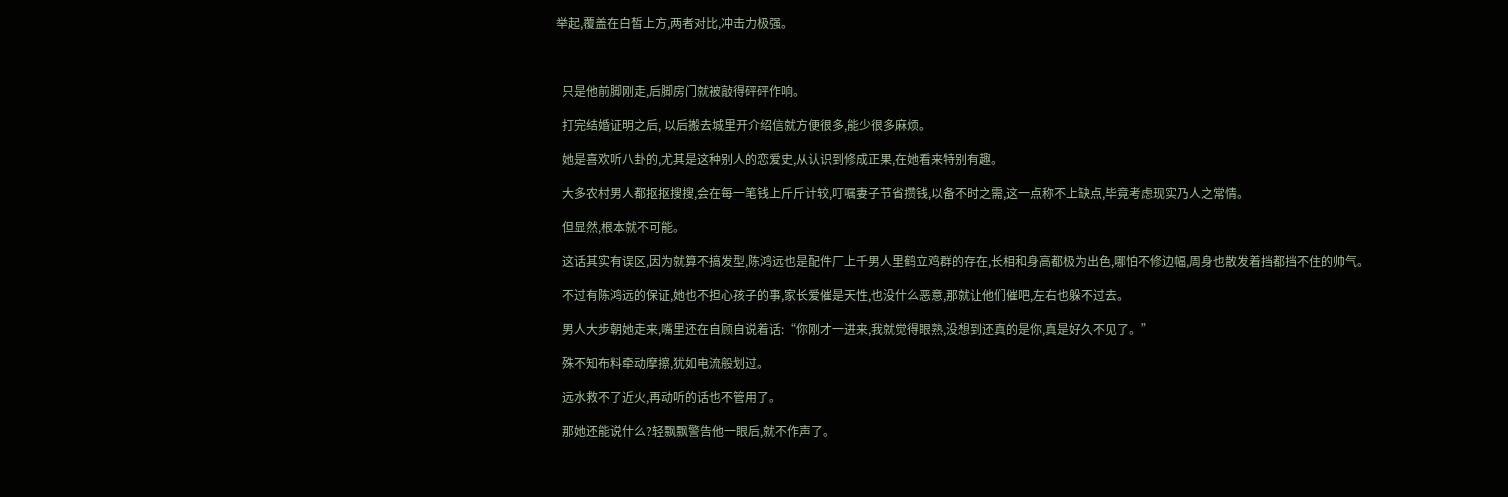举起,覆盖在白皙上方,两者对比,冲击力极强。



  只是他前脚刚走,后脚房门就被敲得砰砰作响。

  打完结婚证明之后, 以后搬去城里开介绍信就方便很多,能少很多麻烦。

  她是喜欢听八卦的,尤其是这种别人的恋爱史,从认识到修成正果,在她看来特别有趣。

  大多农村男人都抠抠搜搜,会在每一笔钱上斤斤计较,叮嘱妻子节省攒钱,以备不时之需,这一点称不上缺点,毕竟考虑现实乃人之常情。

  但显然,根本就不可能。

  这话其实有误区,因为就算不搞发型,陈鸿远也是配件厂上千男人里鹤立鸡群的存在,长相和身高都极为出色,哪怕不修边幅,周身也散发着挡都挡不住的帅气。

  不过有陈鸿远的保证,她也不担心孩子的事,家长爱催是天性,也没什么恶意,那就让他们催吧,左右也躲不过去。

  男人大步朝她走来,嘴里还在自顾自说着话:“你刚才一进来,我就觉得眼熟,没想到还真的是你,真是好久不见了。”

  殊不知布料牵动摩擦,犹如电流般划过。

  远水救不了近火,再动听的话也不管用了。

  那她还能说什么?轻飘飘警告他一眼后,就不作声了。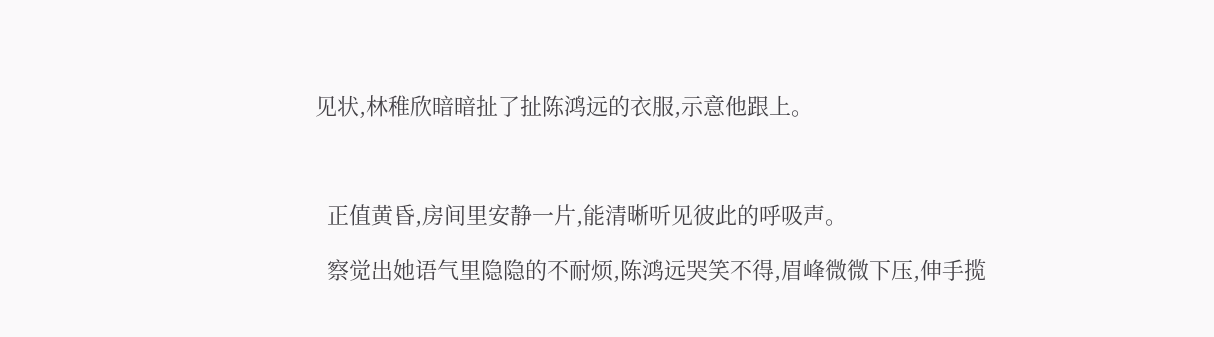见状,林稚欣暗暗扯了扯陈鸿远的衣服,示意他跟上。



  正值黄昏,房间里安静一片,能清晰听见彼此的呼吸声。

  察觉出她语气里隐隐的不耐烦,陈鸿远哭笑不得,眉峰微微下压,伸手揽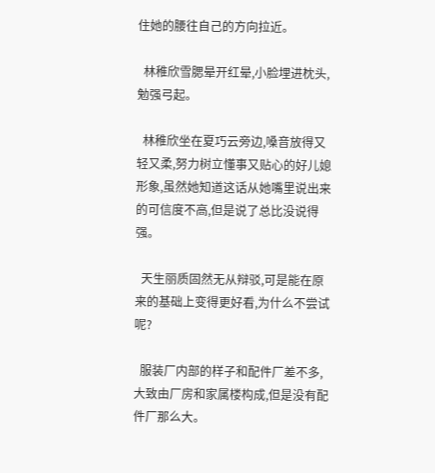住她的腰往自己的方向拉近。

  林稚欣雪腮晕开红晕,小脸埋进枕头,勉强弓起。

  林稚欣坐在夏巧云旁边,嗓音放得又轻又柔,努力树立懂事又贴心的好儿媳形象,虽然她知道这话从她嘴里说出来的可信度不高,但是说了总比没说得强。

  天生丽质固然无从辩驳,可是能在原来的基础上变得更好看,为什么不尝试呢?

  服装厂内部的样子和配件厂差不多,大致由厂房和家属楼构成,但是没有配件厂那么大。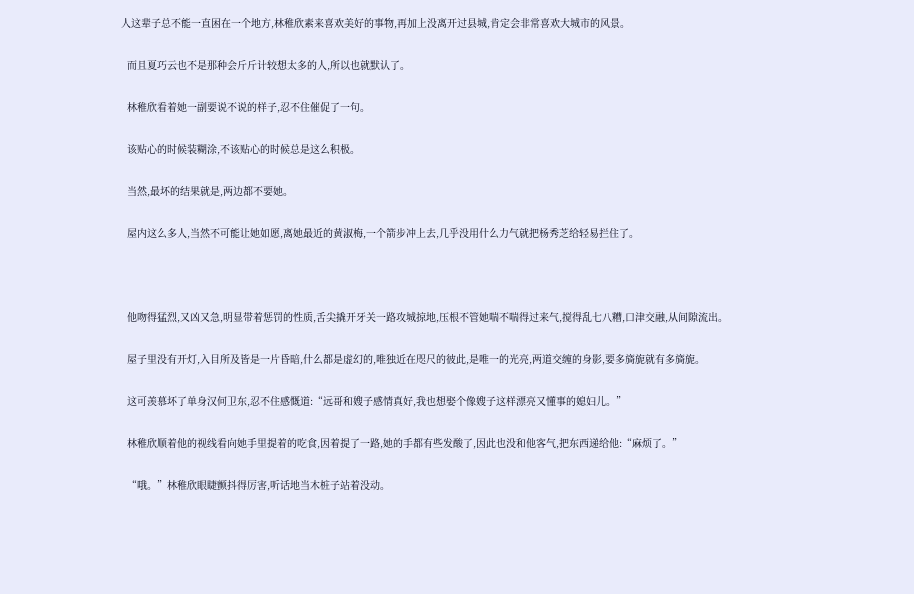人这辈子总不能一直困在一个地方,林稚欣素来喜欢美好的事物,再加上没离开过县城,肯定会非常喜欢大城市的风景。

  而且夏巧云也不是那种会斤斤计较想太多的人,所以也就默认了。

  林稚欣看着她一副要说不说的样子,忍不住催促了一句。

  该贴心的时候装糊涂,不该贴心的时候总是这么积极。

  当然,最坏的结果就是,两边都不要她。

  屋内这么多人,当然不可能让她如愿,离她最近的黄淑梅,一个箭步冲上去,几乎没用什么力气就把杨秀芝给轻易拦住了。



  他吻得猛烈,又凶又急,明显带着惩罚的性质,舌尖撬开牙关一路攻城掠地,压根不管她喘不喘得过来气,搅得乱七八糟,口津交融,从间隙流出。

  屋子里没有开灯,入目所及皆是一片昏暗,什么都是虚幻的,唯独近在咫尺的彼此,是唯一的光亮,两道交缠的身影,要多旖旎就有多旖旎。

  这可羡慕坏了单身汉何卫东,忍不住感慨道:“远哥和嫂子感情真好,我也想娶个像嫂子这样漂亮又懂事的媳妇儿。”

  林稚欣顺着他的视线看向她手里提着的吃食,因着提了一路,她的手都有些发酸了,因此也没和他客气,把东西递给他:“麻烦了。”

  “哦。”林稚欣眼睫颤抖得厉害,听话地当木桩子站着没动。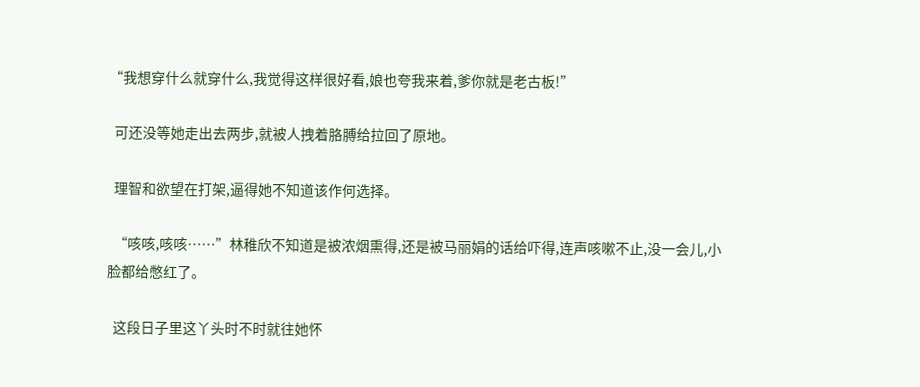“我想穿什么就穿什么,我觉得这样很好看,娘也夸我来着,爹你就是老古板!”

  可还没等她走出去两步,就被人拽着胳膊给拉回了原地。

  理智和欲望在打架,逼得她不知道该作何选择。

  “咳咳,咳咳……”林稚欣不知道是被浓烟熏得,还是被马丽娟的话给吓得,连声咳嗽不止,没一会儿,小脸都给憋红了。

  这段日子里这丫头时不时就往她怀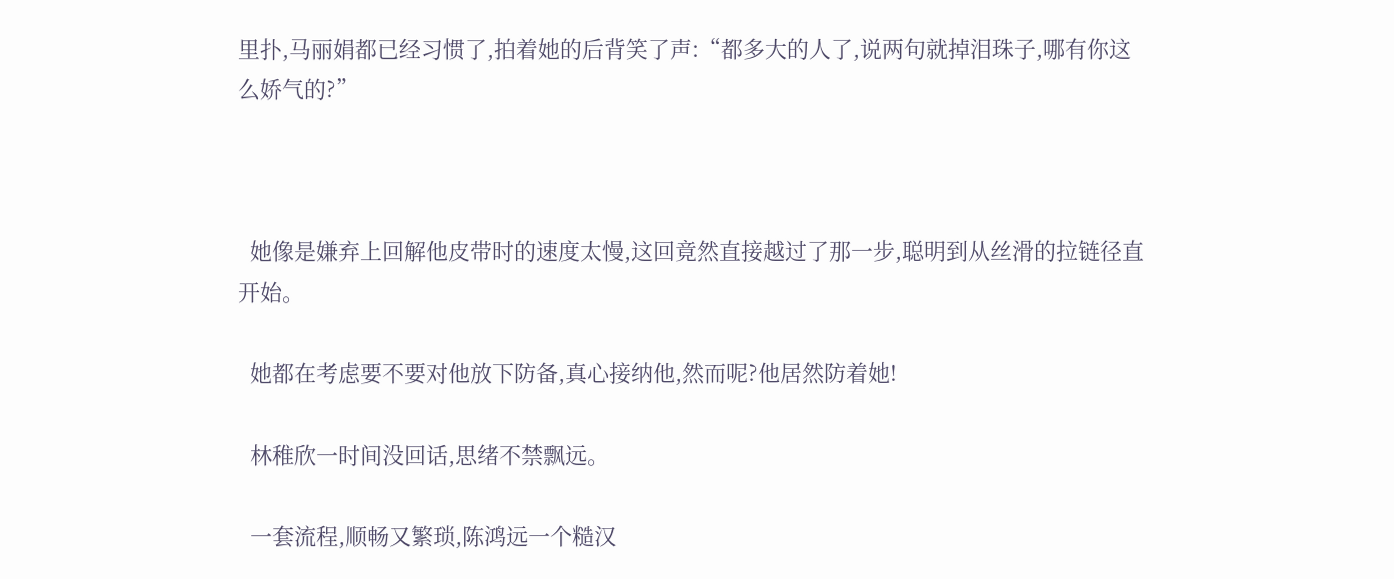里扑,马丽娟都已经习惯了,拍着她的后背笑了声:“都多大的人了,说两句就掉泪珠子,哪有你这么娇气的?”



  她像是嫌弃上回解他皮带时的速度太慢,这回竟然直接越过了那一步,聪明到从丝滑的拉链径直开始。

  她都在考虑要不要对他放下防备,真心接纳他,然而呢?他居然防着她!

  林稚欣一时间没回话,思绪不禁飘远。

  一套流程,顺畅又繁琐,陈鸿远一个糙汉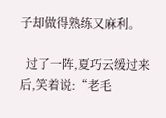子却做得熟练又麻利。

  过了一阵,夏巧云缓过来后,笑着说:“老毛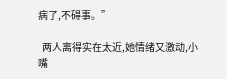病了,不碍事。”

  两人离得实在太近,她情绪又激动,小嘴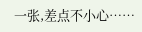一张,差点不小心……